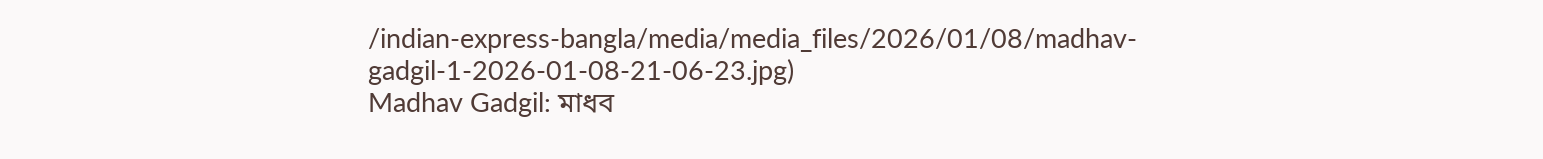/indian-express-bangla/media/media_files/2026/01/08/madhav-gadgil-1-2026-01-08-21-06-23.jpg)
Madhav Gadgil: মাধব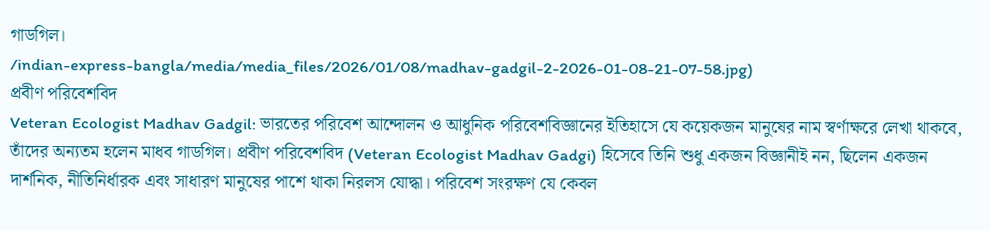গাডগিল।
/indian-express-bangla/media/media_files/2026/01/08/madhav-gadgil-2-2026-01-08-21-07-58.jpg)
প্রবীণ পরিবেশবিদ
Veteran Ecologist Madhav Gadgil: ভারতের পরিবেশ আন্দোলন ও আধুনিক পরিবেশবিজ্ঞানের ইতিহাসে যে কয়েকজন মানুষের নাম স্বর্ণাক্ষরে লেখা থাকবে, তাঁদের অন্যতম হলেন মাধব গাডগিল। প্রবীণ পরিবেশবিদ (Veteran Ecologist Madhav Gadgi) হিসেবে তিনি শুধু একজন বিজ্ঞানীই নন, ছিলেন একজন দার্শনিক, নীতিনির্ধারক এবং সাধারণ মানুষের পাশে থাকা নিরলস যোদ্ধা। পরিবেশ সংরক্ষণ যে কেবল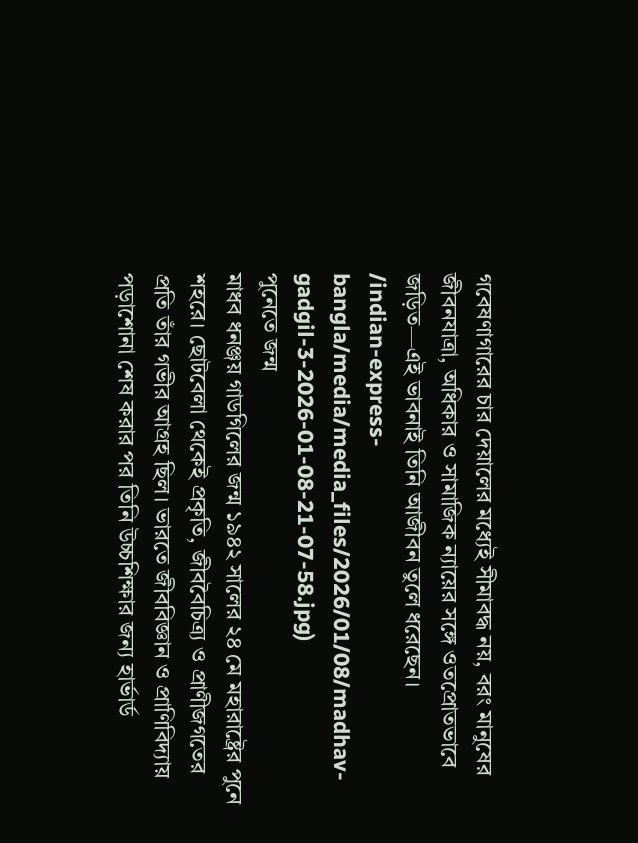গবেষণাগারের চার দেয়ালের মধ্যেই সীমাবদ্ধ নয়, বরং মানুষের জীবনযাত্রা, অধিকার ও সামাজিক ন্যায়ের সঙ্গে ওতপ্রোতভাবে জড়িত—এই ভাবনাই তিনি আজীবন তুলে ধরেছেন।
/indian-express-bangla/media/media_files/2026/01/08/madhav-gadgil-3-2026-01-08-21-07-58.jpg)
পুনেতে জন্ম
মাধব ধনঞ্জয় গাডগিলের জন্ম ১৯৪২ সালের ২৪ মে মহারাষ্ট্রের পুনে শহরে। ছোটবেলা থেকেই প্রকৃতি, জীববৈচিত্র্য ও প্রাণীজগতের প্রতি তাঁর গভীর আগ্রহ ছিল। ভারতে জীববিজ্ঞান ও প্রাণিবিদ্যায় পড়াশোনা শেষ করার পর তিনি উচ্চশিক্ষার জন্য হার্ভার্ড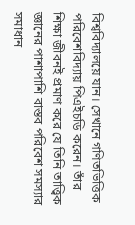বিশ্ববিদ্যালয়ে যান। সেখানে গণিতভিত্তিক পরিবেশবিদ্যায় পিএইচডি করেন। তাঁর শিক্ষা জীবনই প্রমাণ করে যে তিনি তাত্ত্বিক জ্ঞানের পাশাপাশি বাস্তব পরিবেশ সমস্যার সমাধান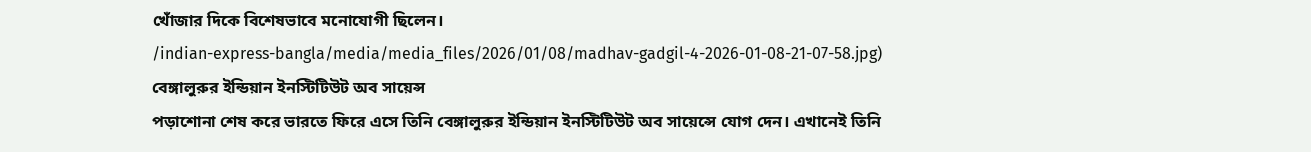খোঁজার দিকে বিশেষভাবে মনোযোগী ছিলেন।
/indian-express-bangla/media/media_files/2026/01/08/madhav-gadgil-4-2026-01-08-21-07-58.jpg)
বেঙ্গালুরুর ইন্ডিয়ান ইনস্টিটিউট অব সায়েন্স
পড়াশোনা শেষ করে ভারতে ফিরে এসে তিনি বেঙ্গালুরুর ইন্ডিয়ান ইনস্টিটিউট অব সায়েন্সে যোগ দেন। এখানেই তিনি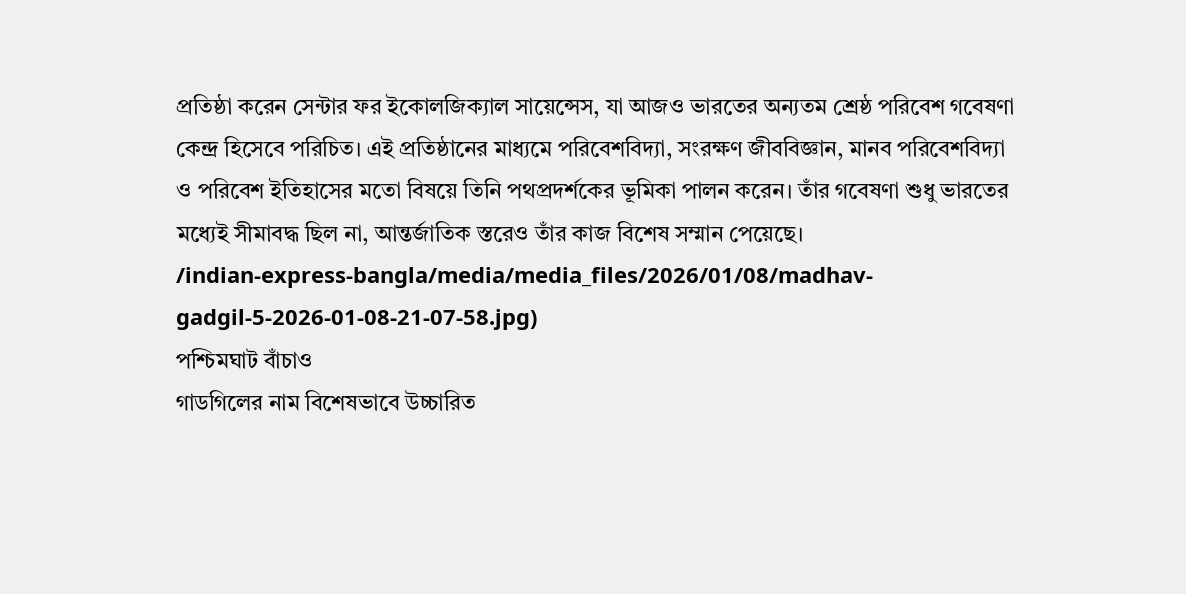প্রতিষ্ঠা করেন সেন্টার ফর ইকোলজিক্যাল সায়েন্সেস, যা আজও ভারতের অন্যতম শ্রেষ্ঠ পরিবেশ গবেষণা কেন্দ্র হিসেবে পরিচিত। এই প্রতিষ্ঠানের মাধ্যমে পরিবেশবিদ্যা, সংরক্ষণ জীববিজ্ঞান, মানব পরিবেশবিদ্যা ও পরিবেশ ইতিহাসের মতো বিষয়ে তিনি পথপ্রদর্শকের ভূমিকা পালন করেন। তাঁর গবেষণা শুধু ভারতের মধ্যেই সীমাবদ্ধ ছিল না, আন্তর্জাতিক স্তরেও তাঁর কাজ বিশেষ সম্মান পেয়েছে।
/indian-express-bangla/media/media_files/2026/01/08/madhav-gadgil-5-2026-01-08-21-07-58.jpg)
পশ্চিমঘাট বাঁচাও
গাডগিলের নাম বিশেষভাবে উচ্চারিত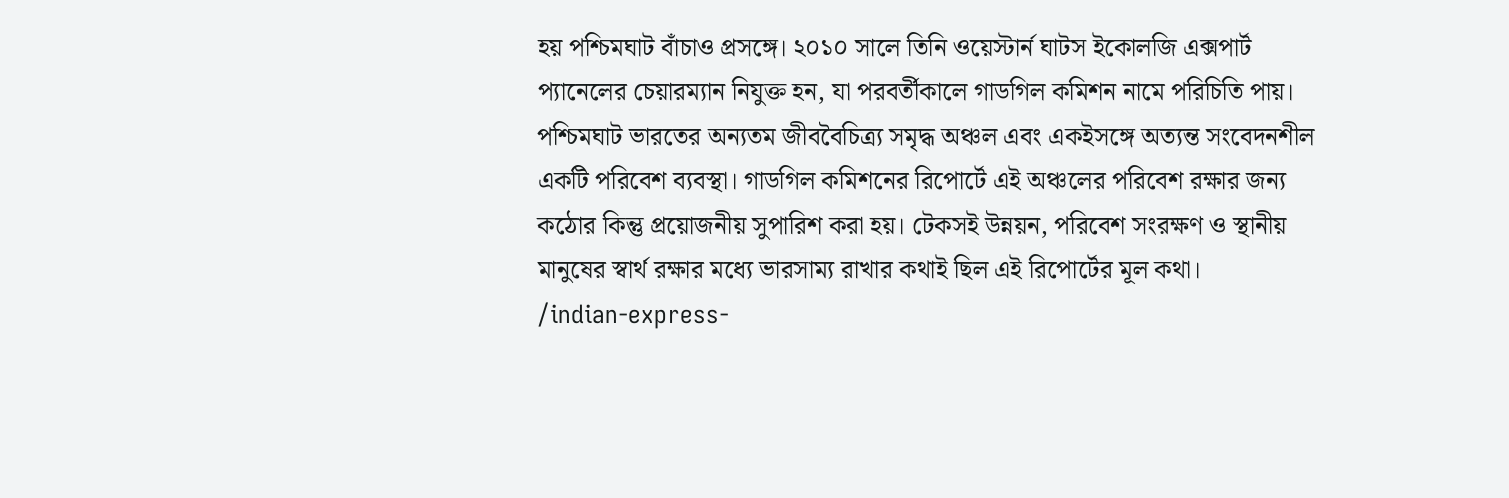হয় পশ্চিমঘাট বাঁচাও প্রসঙ্গে। ২০১০ সালে তিনি ওয়েস্টার্ন ঘাটস ইকোলজি এক্সপার্ট প্যানেলের চেয়ারম্যান নিযুক্ত হন, যা পরবর্তীকালে গাডগিল কমিশন নামে পরিচিতি পায়। পশ্চিমঘাট ভারতের অন্যতম জীববৈচিত্র্য সমৃদ্ধ অঞ্চল এবং একইসঙ্গে অত্যন্ত সংবেদনশীল একটি পরিবেশ ব্যবস্থা। গাডগিল কমিশনের রিপোর্টে এই অঞ্চলের পরিবেশ রক্ষার জন্য কঠোর কিন্তু প্রয়োজনীয় সুপারিশ করা হয়। টেকসই উন্নয়ন, পরিবেশ সংরক্ষণ ও স্থানীয় মানুষের স্বার্থ রক্ষার মধ্যে ভারসাম্য রাখার কথাই ছিল এই রিপোর্টের মূল কথা।
/indian-express-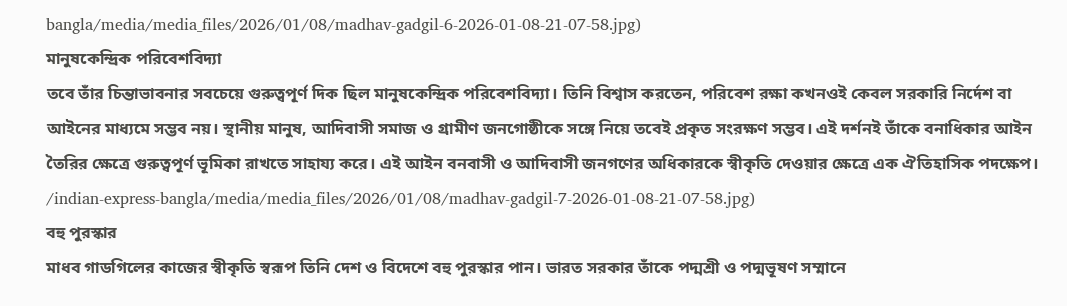bangla/media/media_files/2026/01/08/madhav-gadgil-6-2026-01-08-21-07-58.jpg)
মানুষকেন্দ্রিক পরিবেশবিদ্যা
তবে তাঁর চিন্তাভাবনার সবচেয়ে গুরুত্বপূর্ণ দিক ছিল মানুষকেন্দ্রিক পরিবেশবিদ্যা। তিনি বিশ্বাস করতেন, পরিবেশ রক্ষা কখনওই কেবল সরকারি নির্দেশ বা আইনের মাধ্যমে সম্ভব নয়। স্থানীয় মানুষ, আদিবাসী সমাজ ও গ্রামীণ জনগোষ্ঠীকে সঙ্গে নিয়ে তবেই প্রকৃত সংরক্ষণ সম্ভব। এই দর্শনই তাঁকে বনাধিকার আইন তৈরির ক্ষেত্রে গুরুত্বপূর্ণ ভূমিকা রাখতে সাহায্য করে। এই আইন বনবাসী ও আদিবাসী জনগণের অধিকারকে স্বীকৃতি দেওয়ার ক্ষেত্রে এক ঐতিহাসিক পদক্ষেপ।
/indian-express-bangla/media/media_files/2026/01/08/madhav-gadgil-7-2026-01-08-21-07-58.jpg)
বহু পুরস্কার
মাধব গাডগিলের কাজের স্বীকৃতি স্বরূপ তিনি দেশ ও বিদেশে বহু পুরস্কার পান। ভারত সরকার তাঁকে পদ্মশ্রী ও পদ্মভূষণ সম্মানে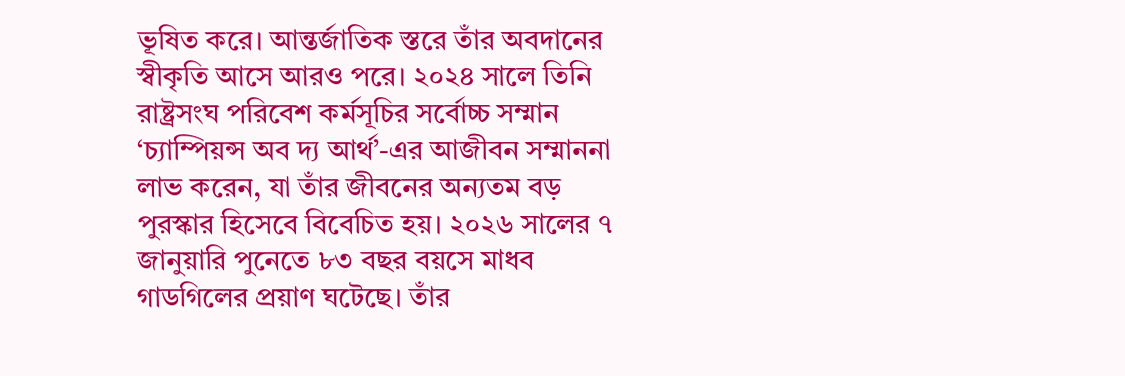ভূষিত করে। আন্তর্জাতিক স্তরে তাঁর অবদানের স্বীকৃতি আসে আরও পরে। ২০২৪ সালে তিনি রাষ্ট্রসংঘ পরিবেশ কর্মসূচির সর্বোচ্চ সম্মান ‘চ্যাম্পিয়ন্স অব দ্য আর্থ’-এর আজীবন সম্মাননা লাভ করেন, যা তাঁর জীবনের অন্যতম বড় পুরস্কার হিসেবে বিবেচিত হয়। ২০২৬ সালের ৭ জানুয়ারি পুনেতে ৮৩ বছর বয়সে মাধব গাডগিলের প্রয়াণ ঘটেছে। তাঁর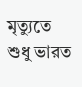মৃত্যুতে শুধু ভারত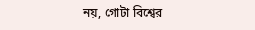নয়, গোটা বিশ্বের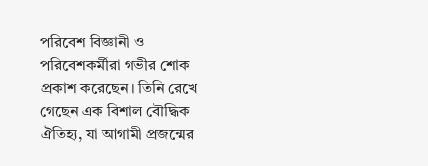পরিবেশ বিজ্ঞানী ও পরিবেশকর্মীরা গভীর শোক প্রকাশ করেছেন। তিনি রেখে গেছেন এক বিশাল বৌদ্ধিক ঐতিহ্য, যা আগামী প্রজন্মের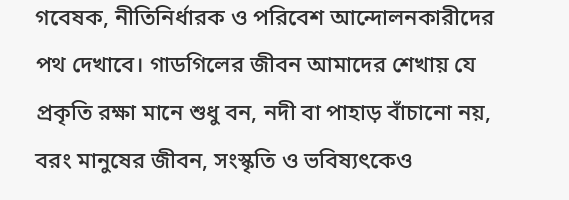গবেষক, নীতিনির্ধারক ও পরিবেশ আন্দোলনকারীদের পথ দেখাবে। গাডগিলের জীবন আমাদের শেখায় যে প্রকৃতি রক্ষা মানে শুধু বন, নদী বা পাহাড় বাঁচানো নয়, বরং মানুষের জীবন, সংস্কৃতি ও ভবিষ্যৎকেও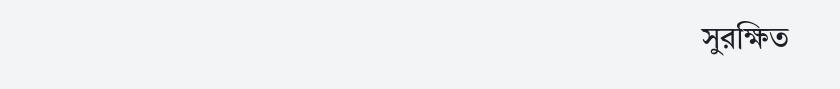সুরক্ষিত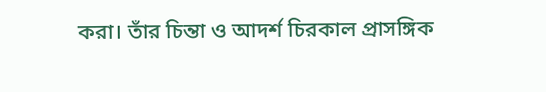করা। তাঁর চিন্তা ও আদর্শ চিরকাল প্রাসঙ্গিক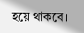হয়ে থাকবে।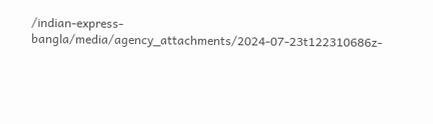/indian-express-bangla/media/agency_attachments/2024-07-23t122310686z-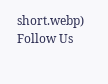short.webp)
Follow Us